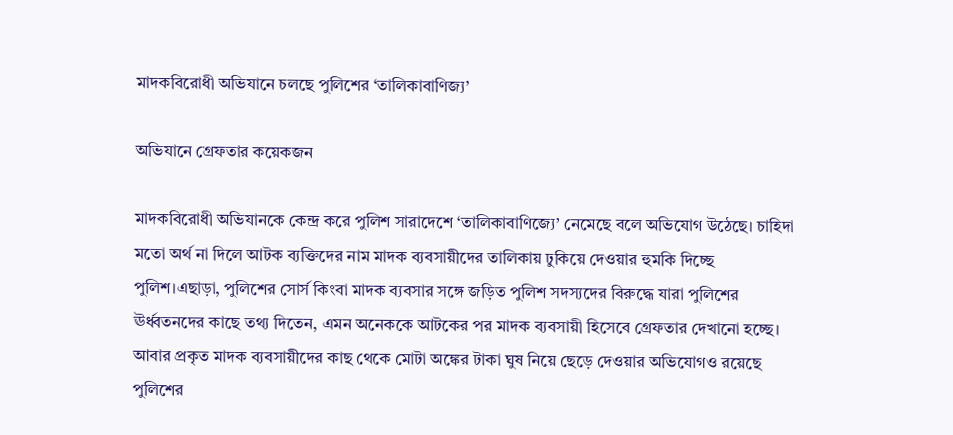মাদকবিরোধী অভিযানে চলছে পুলিশের ‘তালিকাবাণিজ্য’

অভিযানে গ্রেফতার কয়েকজন

মাদকবিরোধী অভিযানকে কেন্দ্র করে পুলিশ সারাদেশে ‘তালিকাবাণিজ্যে’ নেমেছে বলে অভিযোগ উঠেছে। চাহিদা মতো অর্থ না দিলে আটক ব্যক্তিদের নাম মাদক ব্যবসায়ীদের তালিকায় ঢুকিয়ে দেওয়ার হুমকি দিচ্ছে পুলিশ।এছাড়া, পুলিশের সোর্স কিংবা মাদক ব্যবসার সঙ্গে জড়িত পুলিশ সদস্যদের বিরুদ্ধে যারা পুলিশের ঊর্ধ্বতনদের কাছে তথ্য দিতেন, এমন অনেককে আটকের পর মাদক ব্যবসায়ী হিসেবে গ্রেফতার দেখানো হচ্ছে। আবার প্রকৃত মাদক ব্যবসায়ীদের কাছ থেকে মোটা অঙ্কের টাকা ঘুষ নিয়ে ছেড়ে দেওয়ার অভিযোগও রয়েছে পুলিশের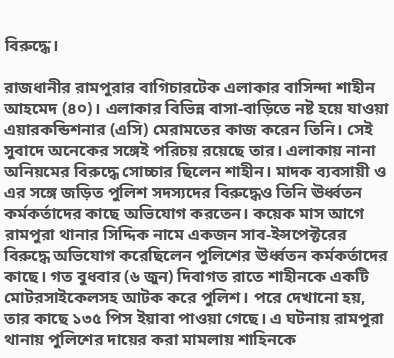বিরুদ্ধে।

রাজধানীর রামপুরার বাগিচারটেক এলাকার বাসিন্দা শাহীন আহমেদ (৪০)। এলাকার বিভিন্ন বাসা-বাড়িতে নষ্ট হয়ে যাওয়া এয়ারকন্ডিশনার (এসি) মেরামতের কাজ করেন তিনি। সেই সুবাদে অনেকের সঙ্গেই পরিচয় রয়েছে তার। এলাকায় নানা অনিয়মের বিরুদ্ধে সোচ্চার ছিলেন শাহীন। মাদক ব্যবসায়ী ও এর সঙ্গে জড়িত পুলিশ সদস্যদের বিরুদ্ধেও তিনি ঊর্ধ্বতন কর্মকর্তাদের কাছে অভিযোগ করতেন। কয়েক মাস আগে রামপুরা থানার সিদ্দিক নামে একজন সাব-ইন্সপেক্টরের বিরুদ্ধে অভিযোগ করেছিলেন পুলিশের ঊর্ধ্বতন কর্মকর্তাদের কাছে। গত বুধবার (৬ জুন) দিবাগত রাতে শাহীনকে একটি মোটরসাইকেলসহ আটক করে পুলিশ। পরে দেখানো হয়, তার কাছে ১৩৫ পিস ইয়াবা পাওয়া গেছে। এ ঘটনায় রামপুরা থানায় পুলিশের দায়ের করা মামলায় শাহিনকে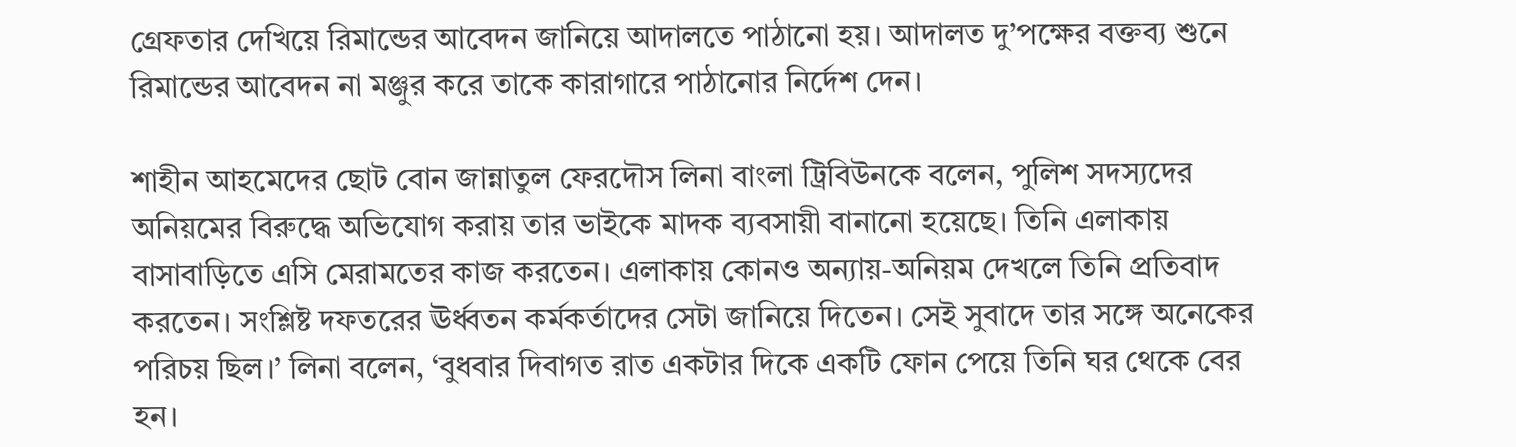গ্রেফতার দেখিয়ে রিমান্ডের আবেদন জানিয়ে আদালতে পাঠানো হয়। আদালত দু’পক্ষের বক্তব্য শুনে রিমান্ডের আবেদন না মঞ্জুর করে তাকে কারাগারে পাঠানোর নির্দেশ দেন।

শাহীন আহমেদের ছোট বোন জান্নাতুল ফেরদৌস লিনা বাংলা ট্রিবিউনকে বলেন, পুলিশ সদস্যদের অনিয়মের বিরুদ্ধে অভিযোগ করায় তার ভাইকে মাদক ব্যবসায়ী বানানো হয়েছে। তিনি এলাকায় বাসাবাড়িতে এসি মেরামতের কাজ করতেন। এলাকায় কোনও অন্যায়-অনিয়ম দেখলে তিনি প্রতিবাদ করতেন। সংশ্লিষ্ট দফতরের ঊর্ধ্বতন কর্মকর্তাদের সেটা জানিয়ে দিতেন। সেই সুবাদে তার সঙ্গে অনেকের পরিচয় ছিল।’ লিনা বলেন, ‘বুধবার দিবাগত রাত একটার দিকে একটি ফোন পেয়ে তিনি ঘর থেকে বের হন।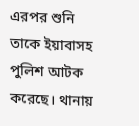এরপর শুনি তাকে ইয়াবাসহ পুলিশ আটক করেছে। থানায়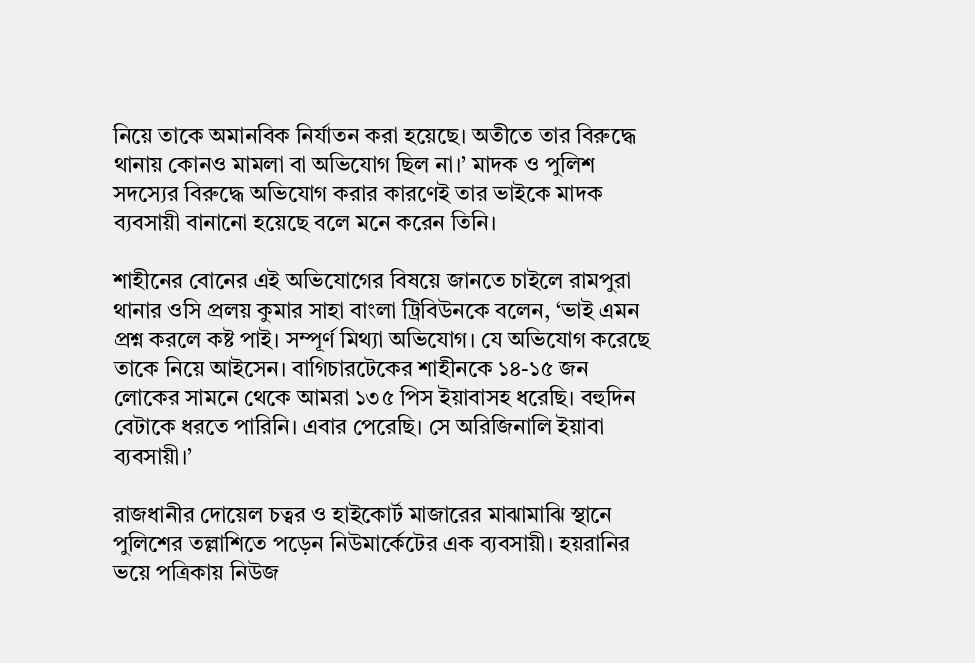নিয়ে তাকে অমানবিক নির্যাতন করা হয়েছে। অতীতে তার বিরুদ্ধে থানায় কোনও মামলা বা অভিযোগ ছিল না।’ মাদক ও পুলিশ সদস্যের বিরুদ্ধে অভিযোগ করার কারণেই তার ভাইকে মাদক ব্যবসায়ী বানানো হয়েছে বলে মনে করেন তিনি।

শাহীনের বোনের এই অভিযোগের বিষয়ে জানতে চাইলে রামপুরা থানার ওসি প্রলয় কুমার সাহা বাংলা ট্রিবিউনকে বলেন, ‘ভাই এমন প্রশ্ন করলে কষ্ট পাই। সম্পূর্ণ মিথ্যা অভিযোগ। যে অভিযোগ করেছে তাকে নিয়ে আইসেন। বাগিচারটেকের শাহীনকে ১৪-১৫ জন লোকের সামনে থেকে আমরা ১৩৫ পিস ইয়াবাসহ ধরেছি। বহুদিন বেটাকে ধরতে পারিনি। এবার পেরেছি। সে অরিজিনালি ইয়াবা ব্যবসায়ী।’

রাজধানীর দোয়েল চত্বর ও হাইকোর্ট মাজারের মাঝামাঝি স্থানে পুলিশের তল্লাশিতে পড়েন নিউমার্কেটের এক ব্যবসায়ী। হয়রানির ভয়ে পত্রিকায় নিউজ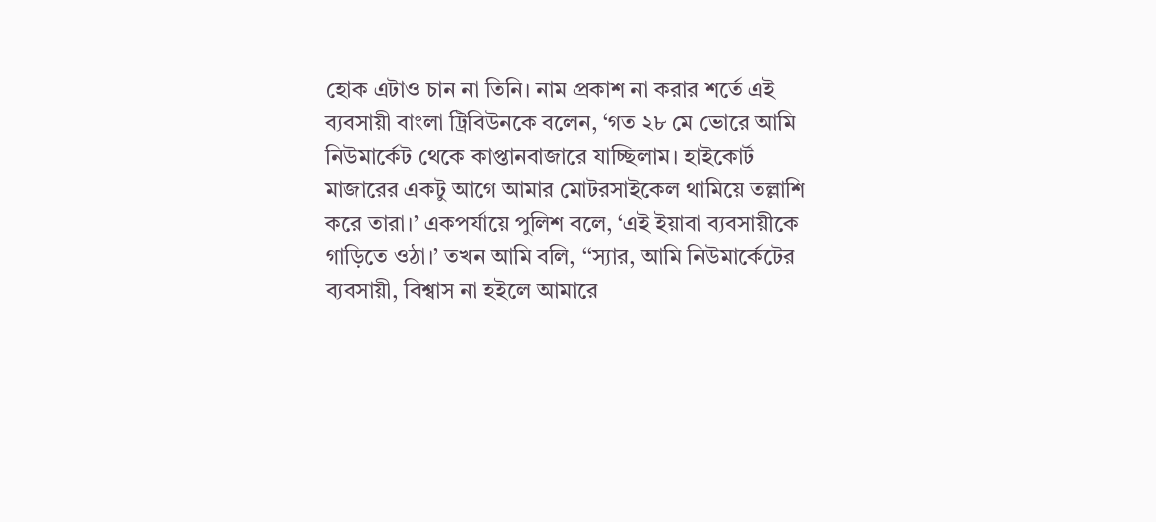হোক এটাও চান না তিনি। নাম প্রকাশ না করার শর্তে এই ব্যবসায়ী বাংলা ট্রিবিউনকে বলেন, ‘গত ২৮ মে ভোরে আমি নিউমার্কেট থেকে কাপ্তানবাজারে যাচ্ছিলাম। হাইকোর্ট মাজারের একটু আগে আমার মোটরসাইকেল থামিয়ে তল্লাশি করে তারা।’ একপর্যায়ে পুলিশ বলে, ‘এই ইয়াবা ব্যবসায়ীকে গাড়িতে ওঠা।’ তখন আমি বলি, ‘‘স্যার, আমি নিউমার্কেটের ব্যবসায়ী, বিশ্বাস না হইলে আমারে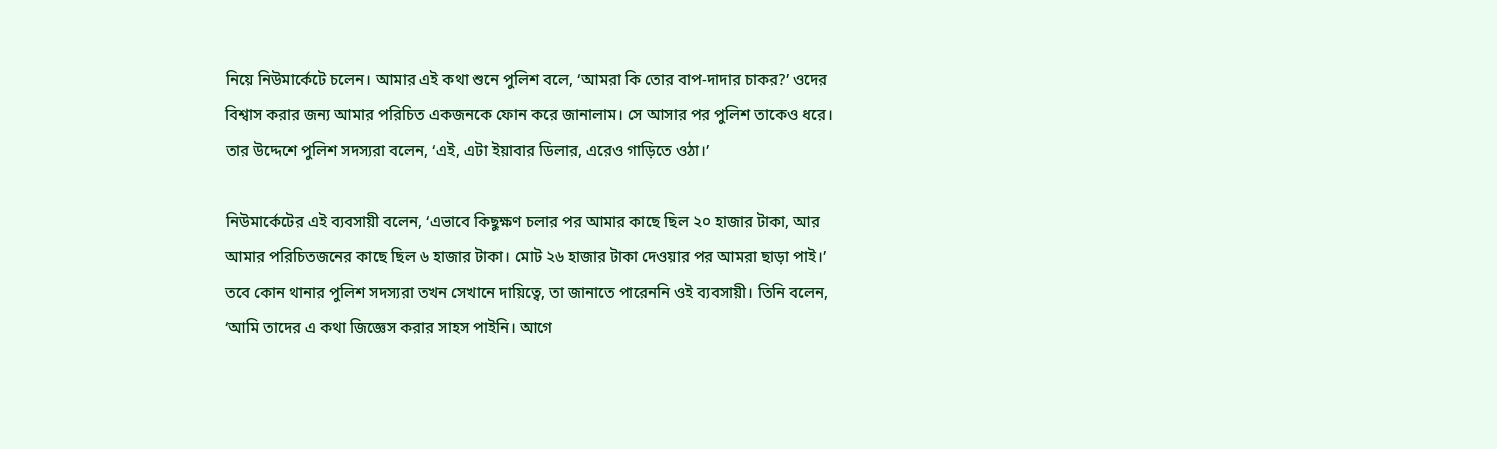নিয়ে নিউমার্কেটে চলেন। আমার এই কথা শুনে পুলিশ বলে, ‘আমরা কি তোর বাপ-দাদার চাকর?’ ওদের বিশ্বাস করার জন্য আমার পরিচিত একজনকে ফোন করে জানালাম। সে আসার পর পুলিশ তাকেও ধরে। তার উদ্দেশে পুলিশ সদস্যরা বলেন, ‘এই, এটা ইয়াবার ডিলার, এরেও গাড়িতে ওঠা।’

নিউমার্কেটের এই ব্যবসায়ী বলেন, ‘এভাবে কিছুক্ষণ চলার পর আমার কাছে ছিল ২০ হাজার টাকা, আর আমার পরিচিতজনের কাছে ছিল ৬ হাজার টাকা। মোট ২৬ হাজার টাকা দেওয়ার পর আমরা ছাড়া পাই।’ তবে কোন থানার পুলিশ সদস্যরা তখন সেখানে দায়িত্বে, তা জানাতে পারেননি ওই ব্যবসায়ী। তিনি বলেন, ‘আমি তাদের এ কথা জিজ্ঞেস করার সাহস পাইনি। আগে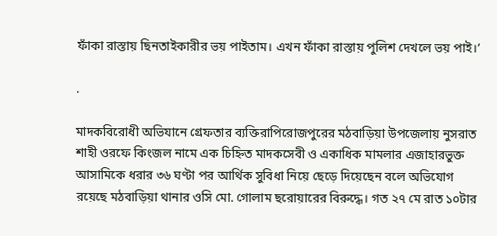ফাঁকা রাস্তায় ছিনতাইকারীর ভয় পাইতাম। এখন ফাঁকা রাস্তায় পুলিশ দেখলে ভয় পাই।’

.

মাদকবিরোধী অভিযানে গ্রেফতার ব্যক্তিরাপিরোজপুরের মঠবাড়িয়া উপজেলায় নুসরাত শাহী ওরফে কিংজল নামে এক চিহ্নিত মাদকসেবী ও একাধিক মামলার এজাহারভুক্ত আসামিকে ধরার ৩৬ ঘণ্টা পর আর্থিক সুবিধা নিয়ে ছেড়ে দিয়েছেন বলে অভিযোগ রয়েছে মঠবাড়িয়া থানার ওসি মো. গোলাম ছরোয়ারের বিরুদ্ধে। গত ২৭ মে রাত ১০টার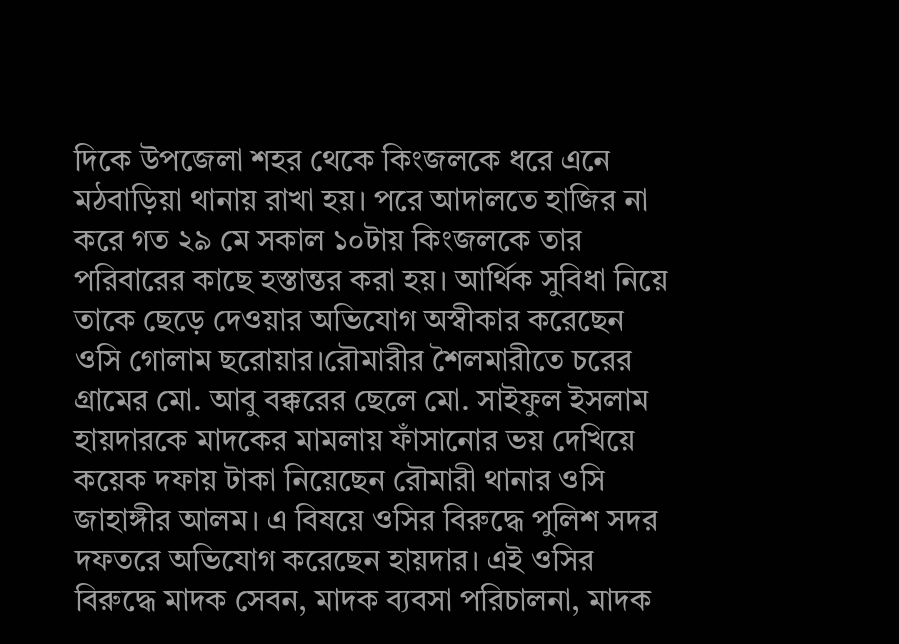দিকে উপজেলা শহর থেকে কিংজলকে ধরে এনে মঠবাড়িয়া থানায় রাখা হয়। পরে আদালতে হাজির না করে গত ২৯ মে সকাল ১০টায় কিংজলকে তার পরিবারের কাছে হস্তান্তর করা হয়। আর্থিক সুবিধা নিয়ে তাকে ছেড়ে দেওয়ার অভিযোগ অস্বীকার করেছেন ওসি গোলাম ছরোয়ার।রৌমারীর শৈলমারীতে চরের গ্রামের মো. আবু বক্করের ছেলে মো. সাইফুল ইসলাম হায়দারকে মাদকের মামলায় ফাঁসানোর ভয় দেখিয়ে কয়েক দফায় টাকা নিয়েছেন রৌমারী থানার ওসি জাহাঙ্গীর আলম। এ বিষয়ে ওসির বিরুদ্ধে পুলিশ সদর দফতরে অভিযোগ করেছেন হায়দার। এই ওসির বিরুদ্ধে মাদক সেবন, মাদক ব্যবসা পরিচালনা, মাদক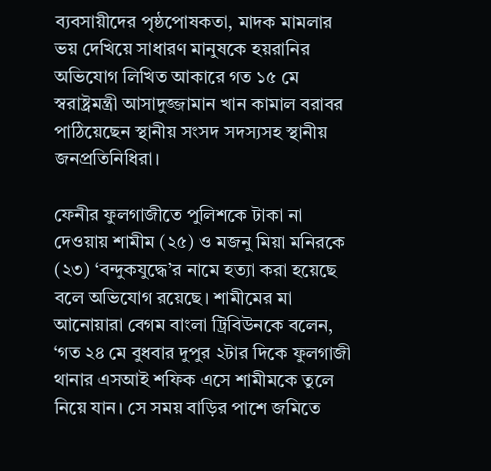ব্যবসায়ীদের পৃষ্ঠপোষকতা, মাদক মামলার ভয় দেখিয়ে সাধারণ মানুষকে হয়রানির অভিযোগ লিখিত আকারে গত ১৫ মে স্বরাষ্ট্রমন্ত্রী আসাদুজ্জামান খান কামাল বরাবর পাঠিয়েছেন স্থানীয় সংসদ সদস্যসহ স্থানীয় জনপ্রতিনিধিরা।

ফেনীর ফুলগাজীতে পুলিশকে টাকা না দেওয়ায় শামীম (২৫) ও মজনু মিয়া মনিরকে (২৩) ‘বন্দুকযুদ্ধে’র নামে হত্যা করা হয়েছে বলে অভিযোগ রয়েছে। শামীমের মা আনোয়ারা বেগম বাংলা ট্রিবিউনকে বলেন, ‘গত ২৪ মে বুধবার দুপুর ২টার দিকে ফুলগাজী থানার এসআই শফিক এসে শামীমকে তুলে নিয়ে যান। সে সময় বাড়ির পাশে জমিতে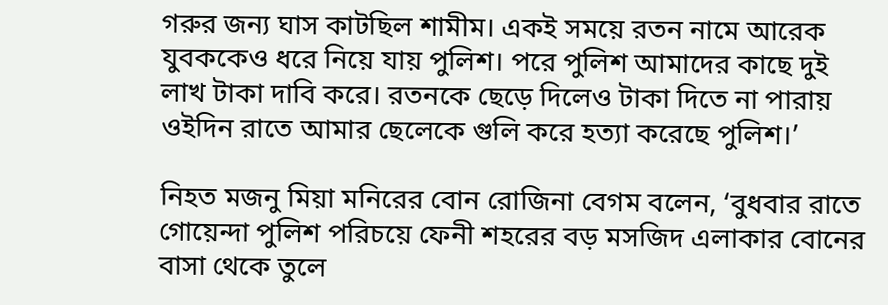গরুর জন্য ঘাস কাটছিল শামীম। একই সময়ে রতন নামে আরেক যুবককেও ধরে নিয়ে যায় পুলিশ। পরে পুলিশ আমাদের কাছে দুই লাখ টাকা দাবি করে। রতনকে ছেড়ে দিলেও টাকা দিতে না পারায় ওইদিন রাতে আমার ছেলেকে গুলি করে হত্যা করেছে পুলিশ।’

নিহত মজনু মিয়া মনিরের বোন রোজিনা বেগম বলেন, ‘বুধবার রাতে গোয়েন্দা পুলিশ পরিচয়ে ফেনী শহরের বড় মসজিদ এলাকার বোনের বাসা থেকে তুলে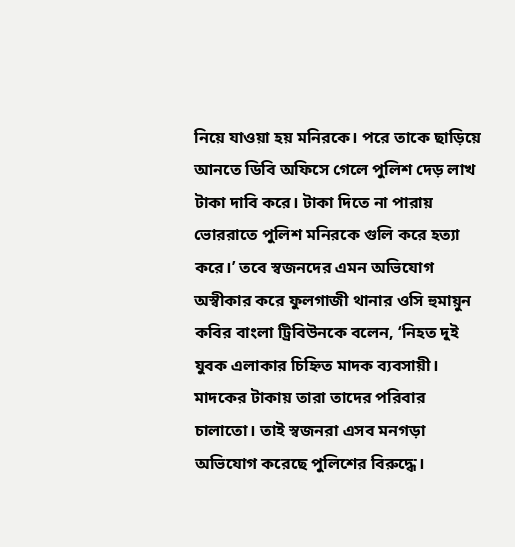নিয়ে যাওয়া হয় মনিরকে। পরে তাকে ছাড়িয়ে আনতে ডিবি অফিসে গেলে পুলিশ দেড় লাখ টাকা দাবি করে। টাকা দিতে না পারায় ভোররাতে পুলিশ মনিরকে গুলি করে হত্যা করে।’ তবে স্বজনদের এমন অভিযোগ অস্বীকার করে ফুলগাজী থানার ওসি হুমায়ুন কবির বাংলা ট্রিবিউনকে বলেন, ‘নিহত দুই যুবক এলাকার চিহ্নিত মাদক ব্যবসায়ী। মাদকের টাকায় তারা তাদের পরিবার চালাতো। তাই স্বজনরা এসব মনগড়া অভিযোগ করেছে পুলিশের বিরুদ্ধে।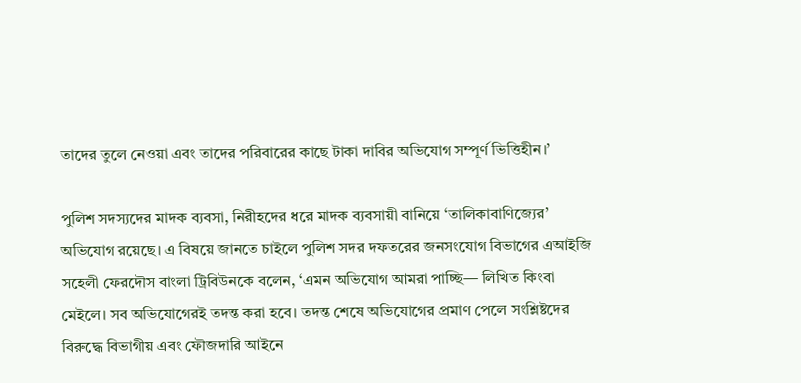তাদের তুলে নেওয়া এবং তাদের পরিবারের কাছে টাকা দাবির অভিযোগ সম্পূর্ণ ভিত্তিহীন।’

পুলিশ সদস্যদের মাদক ব্যবসা, নিরীহদের ধরে মাদক ব্যবসায়ী বানিয়ে ‘তালিকাবাণিজ্যের’ অভিযোগ রয়েছে। এ বিষয়ে জানতে চাইলে পুলিশ সদর দফতরের জনসংযোগ বিভাগের এআইজি সহেলী ফেরদৌস বাংলা ট্রিবিউনকে বলেন, ‘এমন অভিযোগ আমরা পাচ্ছি— লিখিত কিংবা মেইলে। সব অভিযোগেরই তদন্ত করা হবে। তদন্ত শেষে অভিযোগের প্রমাণ পেলে সংশ্লিষ্টদের বিরুদ্ধে বিভাগীয় এবং ফৌজদারি আইনে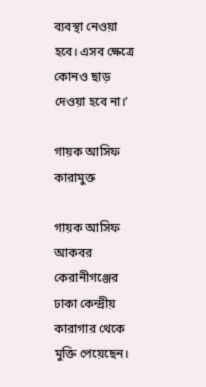ব্যবস্থা নেওয়া হবে। এসব ক্ষেত্রে কোনও ছাড় দেওয়া হবে না।’

গায়ক আসিফ কারামুক্ত

গায়ক আসিফ আকবর কেরানীগঞ্জের ঢাকা কেন্দ্রীয় কারাগার থেকে মুক্তি পেয়েছেন।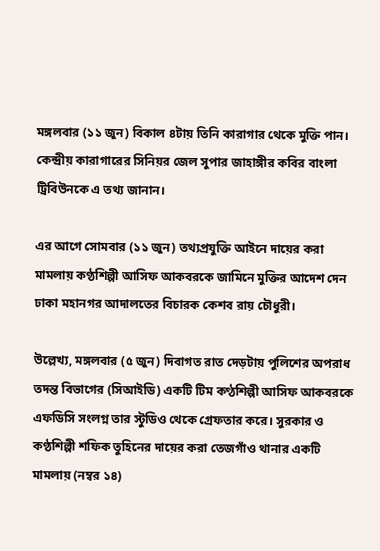মঙ্গলবার (১১ জুন) বিকাল ৪টায় তিনি কারাগার থেকে মুক্তি পান। কেন্দ্রীয় কারাগারের সিনিয়র জেল সুপার জাহাঙ্গীর কবির বাংলা ট্রিবিউনকে এ তথ্য জানান।

এর আগে সোমবার (১১ জুন) তথ্যপ্রযুক্তি আইনে দায়ের করা মামলায় কণ্ঠশিল্পী আসিফ আকবরকে জামিনে মুক্তির আদেশ দেন ঢাকা মহানগর আদালতের বিচারক কেশব রায় চৌধুরী।

উল্লেখ্য, মঙ্গলবার (৫ জুন) দিবাগত রাত দেড়টায় পুলিশের অপরাধ তদন্ত বিভাগের (সিআইডি) একটি টিম কণ্ঠশিল্পী আসিফ আকবরকে এফডিসি সংলগ্ন তার স্টুডিও থেকে গ্রেফতার করে। সুরকার ও কণ্ঠশিল্পী শফিক তুহিনের দায়ের করা তেজগাঁও থানার একটি মামলায় (নম্বর ১৪)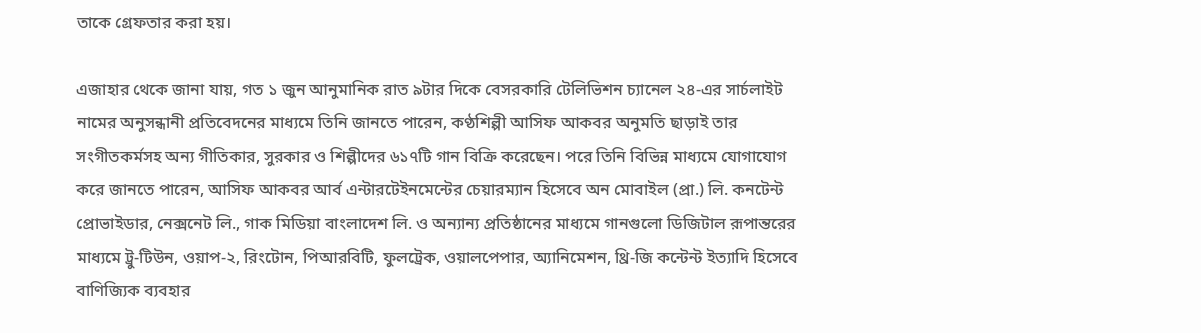তাকে গ্রেফতার করা হয়।

এজাহার থেকে জানা যায়, গত ১ জুন আনুমানিক রাত ৯টার দিকে বেসরকারি টেলিভিশন চ্যানেল ২৪-এর সার্চলাইট নামের অনুসন্ধানী প্রতিবেদনের মাধ্যমে তিনি জানতে পারেন, কণ্ঠশিল্পী আসিফ আকবর অনুমতি ছাড়াই তার সংগীতকর্মসহ অন্য গীতিকার, সুরকার ও শিল্পীদের ৬১৭টি গান বিক্রি করেছেন। পরে তিনি বিভিন্ন মাধ্যমে যোগাযোগ করে জানতে পারেন, আসিফ আকবর আর্ব এন্টারটেইনমেন্টের চেয়ারম্যান হিসেবে অন মোবাইল (প্রা.) লি. কনটেন্ট প্রোভাইডার, নেক্সনেট লি., গাক মিডিয়া বাংলাদেশ লি. ও অন্যান্য প্রতিষ্ঠানের মাধ্যমে গানগুলো ডিজিটাল রূপান্তরের মাধ্যমে ট্রু-টিউন, ওয়াপ-২, রিংটোন, পিআরবিটি, ফুলট্রেক, ওয়ালপেপার, অ্যানিমেশন, থ্রি-জি কন্টেন্ট ইত্যাদি হিসেবে বাণিজ্যিক ব্যবহার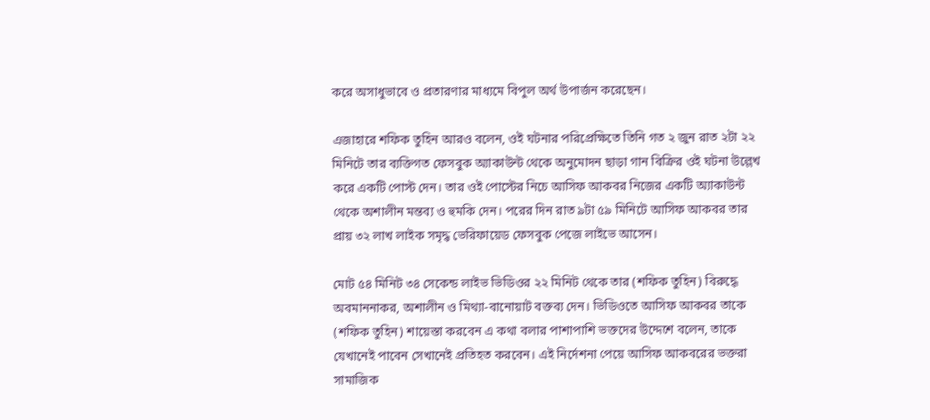করে অসাধুভাবে ও প্রতারণার মাধ্যমে বিপুল অর্থ উপার্জন করেছেন।

এজাহারে শফিক তুহিন আরও বলেন, ওই ঘটনার পরিপ্রেক্ষিতে তিনি গত ২ জুন রাত ২টা ২২ মিনিটে তার ব্যক্তিগত ফেসবুক অ্যাকাউন্ট থেকে অনুমোদন ছাড়া গান বিক্রির ওই ঘটনা উল্লেখ করে একটি পোস্ট দেন। তার ওই পোস্টের নিচে আসিফ আকবর নিজের একটি অ্যাকাউন্ট থেকে অশালীন মন্তব্য ও হুমকি দেন। পরের দিন রাত ৯টা ৫৯ মিনিটে আসিফ আকবর তার প্রায় ৩২ লাখ লাইক সমৃদ্ধ ভেরিফায়েড ফেসবুক পেজে লাইভে আসেন।

মোট ৫৪ মিনিট ৩৪ সেকেন্ড লাইভ ভিডিওর ২২ মিনিট থেকে তার (শফিক তুহিন) বিরুদ্ধে অবমাননাকর, অশালীন ও মিথ্যা-বানোয়াট বক্তব্য দেন। ভিডিওতে আসিফ আকবর তাকে (শফিক তুহিন) শায়েস্তা করবেন এ কথা বলার পাশাপাশি ভক্তদের উদ্দেশে বলেন, তাকে যেখানেই পাবেন সেখানেই প্রতিহত করবেন। এই নির্দেশনা পেয়ে আসিফ আকবরের ভক্তরা সামাজিক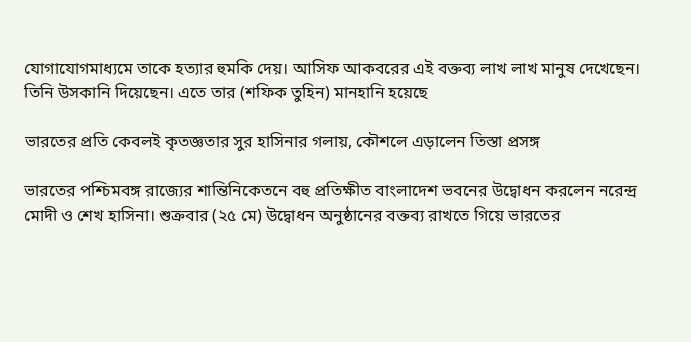যোগাযোগমাধ্যমে তাকে হত্যার হুমকি দেয়। আসিফ আকবরের এই বক্তব্য লাখ লাখ মানুষ দেখেছেন। তিনি উসকানি দিয়েছেন। এতে তার (শফিক তুহিন) মানহানি হয়েছে

ভারতের প্রতি কেবলই কৃতজ্ঞতার সুর হাসিনার গলায়, কৌশলে এড়ালেন তিস্তা প্রসঙ্গ

ভারতের পশ্চিমবঙ্গ রাজ্যের শান্তিনিকেতনে বহু প্রতিক্ষীত বাংলাদেশ ভবনের উদ্বোধন করলেন নরেন্দ্র মোদী ও শেখ হাসিনা। শুক্রবার (২৫ মে) উদ্বোধন অনুষ্ঠানের বক্তব্য রাখতে গিয়ে ভারতের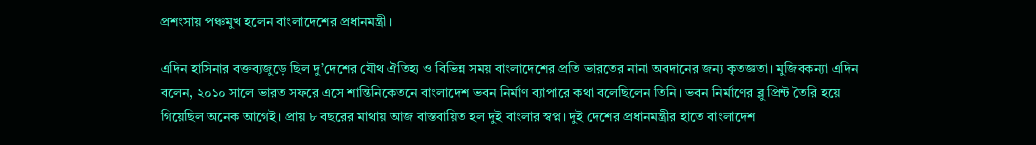প্রশংসায় পঞ্চমুখ হলেন বাংলাদেশের প্রধানমন্ত্রী।

এদিন হাসিনার বক্তব্যজুড়ে ছিল দু’দেশের যৌথ ঐতিহ্য ও বিভিন্ন সময় বাংলাদেশের প্রতি ভারতের নানা অবদানের জন্য কৃতজ্ঞতা। মুজিবকন্যা এদিন বলেন, ২০১০ সালে ভারত সফরে এসে শান্তিনিকেতনে বাংলাদেশ ভবন নির্মাণ ব্যাপারে কথা বলেছিলেন তিনি। ভবন নির্মাণের ব্লু প্রিন্ট তৈরি হয়ে গিয়েছিল অনেক আগেই। প্রায় ৮ বছরের মাথায় আজ বাস্তবায়িত হল দুই বাংলার স্বপ্ন। দুই দেশের প্রধানমন্ত্রীর হাতে বাংলাদেশ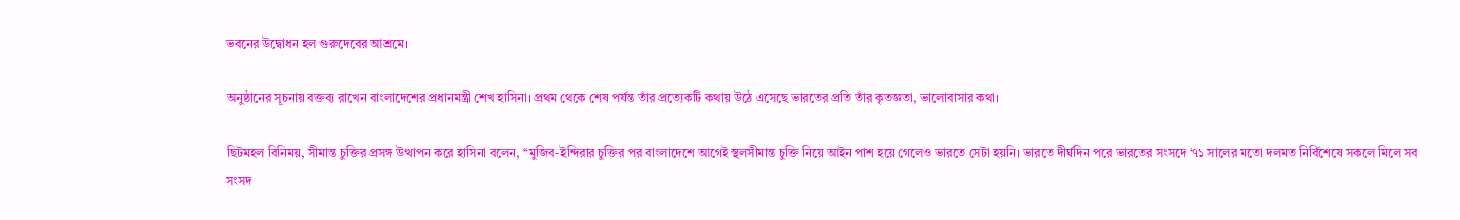ভবনের উদ্বোধন হল গুরুদেবের আশ্রমে।

অনুষ্ঠানের সূচনায় বক্তব্য রাখেন বাংলাদেশের প্রধানমন্ত্রী শেখ হাসিনা। প্রথম থেকে শেষ পর্যন্ত তাঁর প্রত্যেকটি কথায় উঠে এসেছে ভারতের প্রতি তাঁর কৃতজ্ঞতা, ভালোবাসার কথা।

ছিটমহল বিনিময়, সীমান্ত চুক্তির প্রসঙ্গ উত্থাপন করে হাসিনা বলেন, ‘‘মুজিব-ইন্দিরার চুক্তির পর বাংলাদেশে আগেই স্থলসীমান্ত চুক্তি নিয়ে আইন পাশ হয়ে গেলেও ভারতে সেটা হয়নি। ভারতে দীর্ঘদিন পরে ভারতের সংসদে ‘৭১ সালের মতো দলমত নির্বিশেষে সকলে মিলে সব সংসদ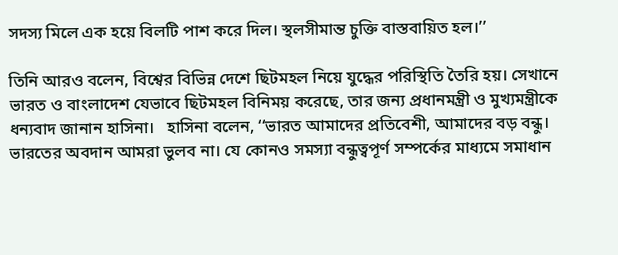সদস্য মিলে এক হয়ে বিলটি পাশ করে দিল। স্থলসীমান্ত চুক্তি বাস্তবায়িত হল।’’

তিনি আরও বলেন, বিশ্বের বিভিন্ন দেশে ছিটমহল নিয়ে যুদ্ধের পরিস্থিতি তৈরি হয়। সেখানে ভারত ও বাংলাদেশ যেভাবে ছিটমহল বিনিময় করেছে, তার জন্য প্রধানমন্ত্রী ও মুখ্যমন্ত্রীকে ধন্যবাদ জানান হাসিনা।   হাসিনা বলেন, ‘‘ভারত আমাদের প্রতিবেশী, আমাদের বড় বন্ধু। ভারতের অবদান আমরা ভুলব না। যে কোনও সমস্যা বন্ধুত্বপূর্ণ সম্পর্কের মাধ্যমে সমাধান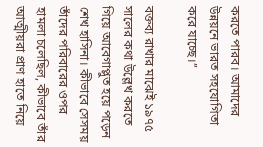করতে পারব। আমাদের উন্নয়নে ভারত সহযোগিতা করে যাচ্ছে।’’

বক্তব্য রাখার মাঝেই ১৯৭৫ সালের কথা উল্লেখ করতে গিয়ে আবেগাপ্লুত হয়ে পড়েন শেখ হাসিনা। কীভাবে সেসময় তাঁদের পরিবারের ওপর হামলা চলেছিল, কীভাবে তাঁর আত্মীয়রা প্রাণ হাতে নিয়ে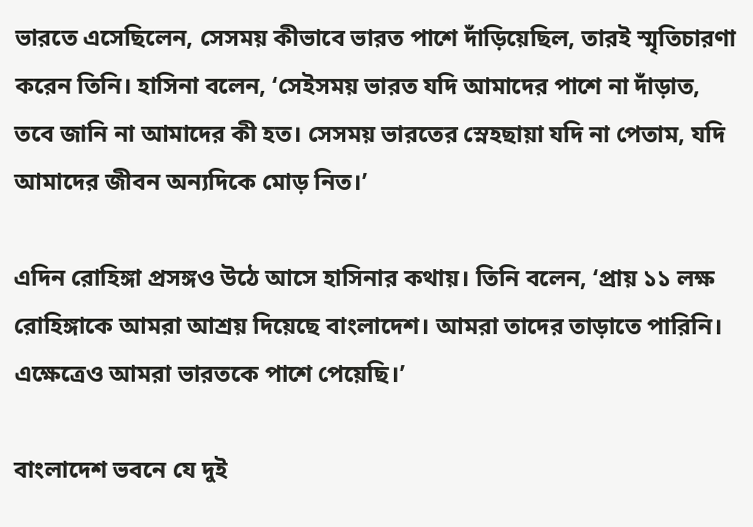ভারতে এসেছিলেন, সেসময় কীভাবে ভারত পাশে দাঁড়িয়েছিল, তারই স্মৃতিচারণা করেন তিনি। হাসিনা বলেন, ‘সেইসময় ভারত যদি আমাদের পাশে না দাঁড়াত, তবে জানি না আমাদের কী হত। সেসময় ভারতের স্নেহছায়া যদি না পেতাম, যদি আমাদের জীবন অন্যদিকে মোড় নিত।’

এদিন রোহিঙ্গা প্রসঙ্গও উঠে আসে হাসিনার কথায়। তিনি বলেন, ‘প্রায় ১১ লক্ষ রোহিঙ্গাকে আমরা আশ্রয় দিয়েছে বাংলাদেশ। আমরা তাদের তাড়াতে পারিনি। এক্ষেত্রেও আমরা ভারতকে পাশে পেয়েছি।’

বাংলাদেশ ভবনে যে দুই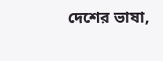দেশের ভাষা,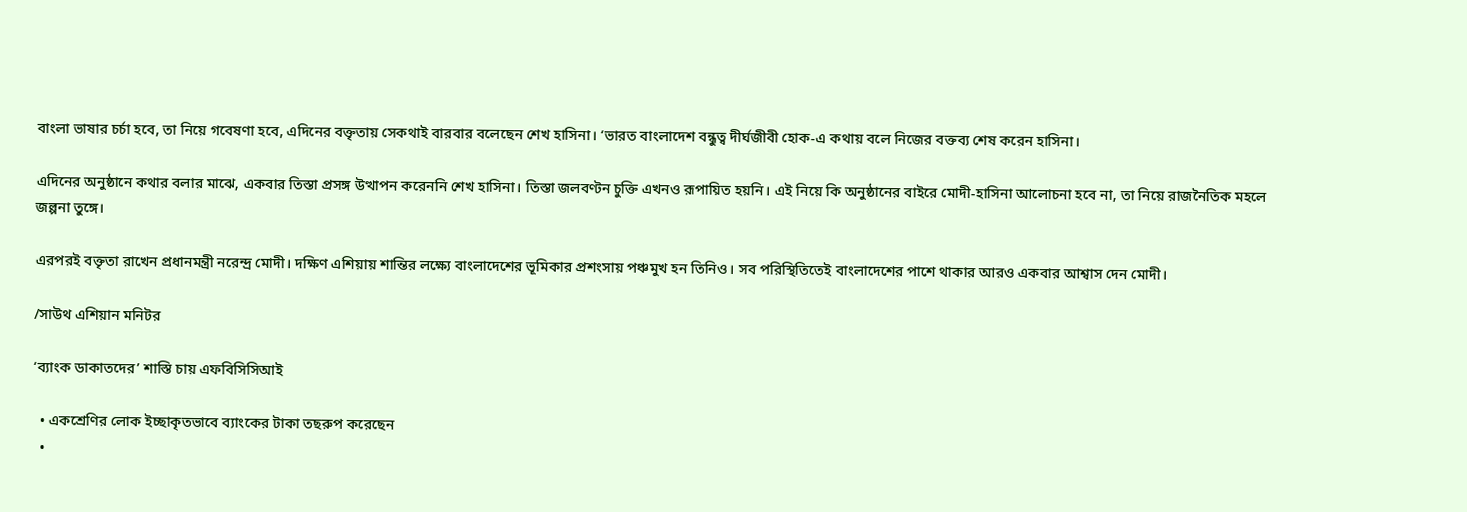বাংলা ভাষার চর্চা হবে, তা নিয়ে গবেষণা হবে, এদিনের বক্তৃতায় সেকথাই বারবার বলেছেন শেখ হাসিনা। ‘ভারত বাংলাদেশ বন্ধুত্ব দীর্ঘজীবী হোক-এ কথায় বলে নিজের বক্তব্য শেষ করেন হাসিনা।

এদিনের অনুষ্ঠানে কথার বলার মাঝে, একবার তিস্তা প্রসঙ্গ উত্থাপন করেননি শেখ হাসিনা। তিস্তা জলবণ্টন চুক্তি এখনও রূপায়িত হয়নি। এই নিয়ে কি অনুষ্ঠানের বাইরে মোদী-হাসিনা আলোচনা হবে না, তা নিয়ে রাজনৈতিক মহলে জল্পনা তুঙ্গে।

এরপরই বক্তৃতা রাখেন প্রধানমন্ত্রী নরেন্দ্র মোদী। দক্ষিণ এশিয়ায় শান্তির লক্ষ্যে বাংলাদেশের ভূমিকার প্রশংসায় পঞ্চমুখ হন তিনিও। সব পরিস্থিতিতেই বাংলাদেশের পাশে থাকার আরও একবার আশ্বাস দেন মোদী।

/সাউথ এশিয়ান মনিটর

‘ব্যাংক ডাকাতদের’ শাস্তি চায় এফবিসিসিআই

  • একশ্রেণির লোক ইচ্ছাকৃতভাবে ব্যাংকের টাকা তছরুপ করেছেন
  •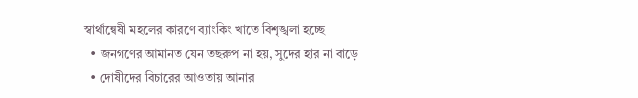স্বার্থান্বেষী মহলের কারণে ব্যাংকিং খাতে বিশৃঙ্খলা হচ্ছে
  • জনগণের আমানত যেন তছরুপ না হয়, সুদের হার না বাড়ে
  • দোষীদের বিচারের আওতায় আনার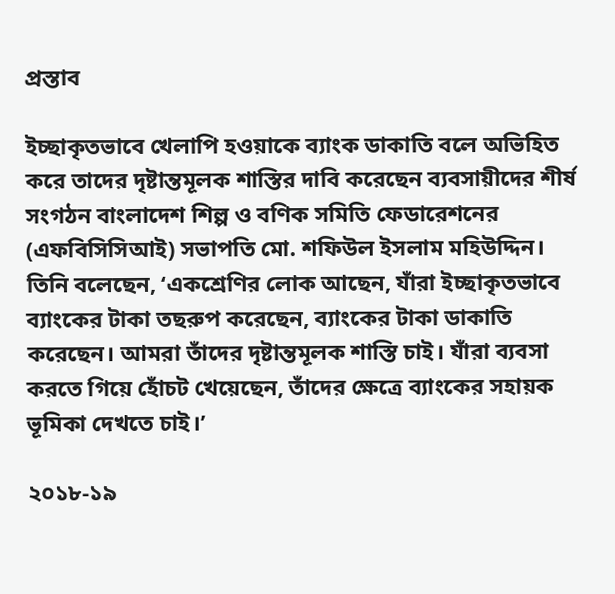প্রস্তাব

ইচ্ছাকৃতভাবে খেলাপি হওয়াকে ব্যাংক ডাকাতি বলে অভিহিত করে তাদের দৃষ্টান্তমূলক শাস্তির দাবি করেছেন ব্যবসায়ীদের শীর্ষ সংগঠন বাংলাদেশ শিল্প ও বণিক সমিতি ফেডারেশনের (এফবিসিসিআই) সভাপতি মো. শফিউল ইসলাম মহিউদ্দিন। তিনি বলেছেন, ‘একশ্রেণির লোক আছেন, যাঁরা ইচ্ছাকৃতভাবে ব্যাংকের টাকা তছরুপ করেছেন, ব্যাংকের টাকা ডাকাতি করেছেন। আমরা তাঁদের দৃষ্টান্তমূলক শাস্তি চাই। যাঁরা ব্যবসা করতে গিয়ে হোঁচট খেয়েছেন, তাঁদের ক্ষেত্রে ব্যাংকের সহায়ক ভূমিকা দেখতে চাই।’

২০১৮-১৯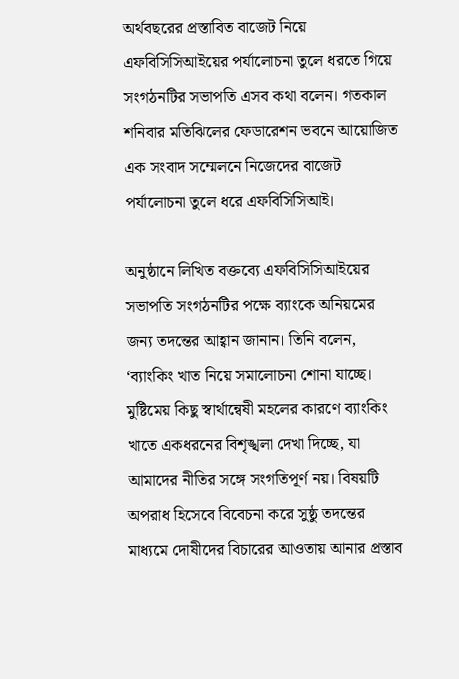অর্থবছরের প্রস্তাবিত বাজেট নিয়ে এফবিসিসিআইয়ের পর্যালোচনা তুলে ধরতে গিয়ে সংগঠনটির সভাপতি এসব কথা বলেন। গতকাল শনিবার মতিঝিলের ফেডারেশন ভবনে আয়োজিত এক সংবাদ সম্মেলনে নিজেদের বাজেট পর্যালোচনা তুলে ধরে এফবিসিসিআই।

অনুষ্ঠানে লিখিত বক্তব্যে এফবিসিসিআইয়ের সভাপতি সংগঠনটির পক্ষে ব্যাংকে অনিয়মের জন্য তদন্তের আহ্বান জানান। তিনি বলেন, ‘ব্যাংকিং খাত নিয়ে সমালোচনা শোনা যাচ্ছে। মুষ্টিমেয় কিছু স্বার্থান্বেষী মহলের কারণে ব্যাংকিং খাতে একধরনের বিশৃঙ্খলা দেখা দিচ্ছে, যা আমাদের নীতির সঙ্গে সংগতিপূর্ণ নয়। বিষয়টি অপরাধ হিসেবে বিবেচনা করে সুষ্ঠু তদন্তের মাধ্যমে দোষীদের বিচারের আওতায় আনার প্রস্তাব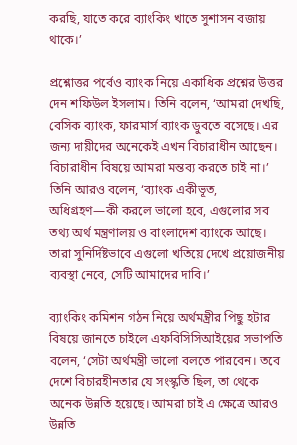করছি, যাতে করে ব্যাংকিং খাতে সুশাসন বজায় থাকে।’

প্রশ্নোত্তর পর্বেও ব্যাংক নিয়ে একাধিক প্রশ্নের উত্তর দেন শফিউল ইসলাম। তিনি বলেন, ‘আমরা দেখছি, বেসিক ব্যাংক, ফারমার্স ব্যাংক ডুবতে বসেছে। এর জন্য দায়ীদের অনেকেই এখন বিচারাধীন আছেন। বিচারাধীন বিষয়ে আমরা মন্তব্য করতে চাই না।’ তিনি আরও বলেন, ‘ব্যাংক একীভূত, অধিগ্রহণ—কী করলে ভালো হবে, এগুলোর সব তথ্য অর্থ মন্ত্রণালয় ও বাংলাদেশ ব্যাংকে আছে। তারা সুনির্দিষ্টভাবে এগুলো খতিয়ে দেখে প্রয়োজনীয় ব্যবস্থা নেবে, সেটি আমাদের দাবি।’

ব্যাংকিং কমিশন গঠন নিয়ে অর্থমন্ত্রীর পিছু হটার বিষয়ে জানতে চাইলে এফবিসিসিআইয়ের সভাপতি বলেন, ‘সেটা অর্থমন্ত্রী ভালো বলতে পারবেন। তবে দেশে বিচারহীনতার যে সংস্কৃতি ছিল, তা থেকে অনেক উন্নতি হয়েছে। আমরা চাই এ ক্ষেত্রে আরও উন্নতি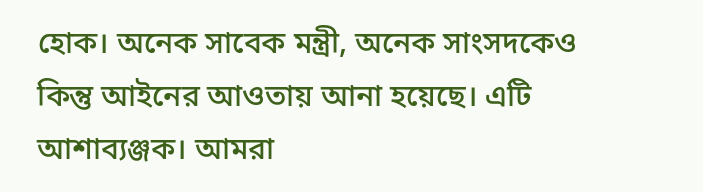হোক। অনেক সাবেক মন্ত্রী, অনেক সাংসদকেও কিন্তু আইনের আওতায় আনা হয়েছে। এটি আশাব্যঞ্জক। আমরা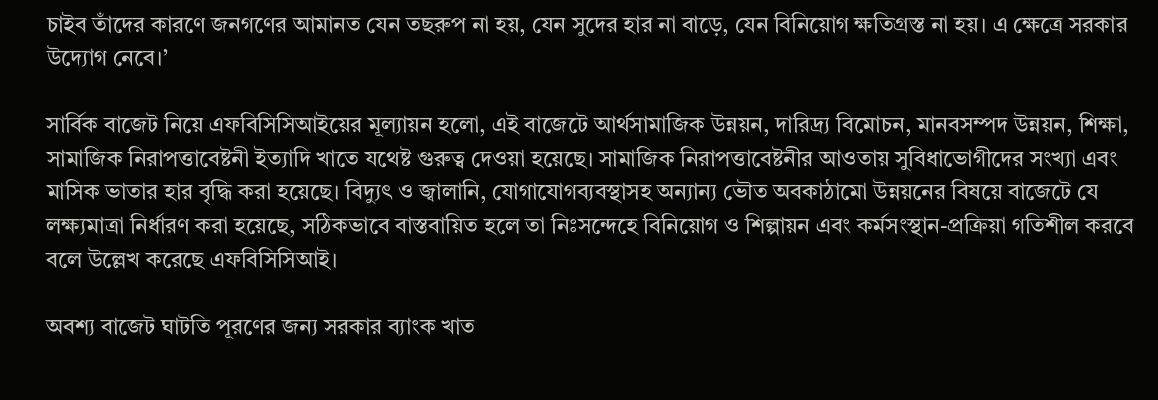চাইব তাঁদের কারণে জনগণের আমানত যেন তছরুপ না হয়, যেন সুদের হার না বাড়ে, যেন বিনিয়োগ ক্ষতিগ্রস্ত না হয়। এ ক্ষেত্রে সরকার উদ্যোগ নেবে।’

সার্বিক বাজেট নিয়ে এফবিসিসিআইয়ের মূল্যায়ন হলো, এই বাজেটে আর্থসামাজিক উন্নয়ন, দারিদ্র্য বিমোচন, মানবসম্পদ উন্নয়ন, শিক্ষা, সামাজিক নিরাপত্তাবেষ্টনী ইত্যাদি খাতে যথেষ্ট গুরুত্ব দেওয়া হয়েছে। সামাজিক নিরাপত্তাবেষ্টনীর আওতায় সুবিধাভোগীদের সংখ্যা এবং মাসিক ভাতার হার বৃদ্ধি করা হয়েছে। বিদ্যুৎ ও জ্বালানি, যোগাযোগব্যবস্থাসহ অন্যান্য ভৌত অবকাঠামো উন্নয়নের বিষয়ে বাজেটে যে লক্ষ্যমাত্রা নির্ধারণ করা হয়েছে, সঠিকভাবে বাস্তবায়িত হলে তা নিঃসন্দেহে বিনিয়োগ ও শিল্পায়ন এবং কর্মসংস্থান-প্রক্রিয়া গতিশীল করবে বলে উল্লেখ করেছে এফবিসিসিআই।

অবশ্য বাজেট ঘাটতি পূরণের জন্য সরকার ব্যাংক খাত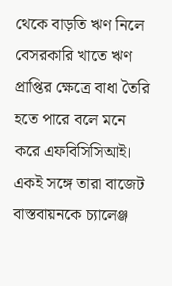থেকে বাড়তি ঋণ নিলে বেসরকারি খাতে ঋণ প্রাপ্তির ক্ষেত্রে বাধা তৈরি হতে পারে বলে মনে করে এফবিসিসিআই। একই সঙ্গে তারা বাজেট বাস্তবায়নকে চ্যালেঞ্জ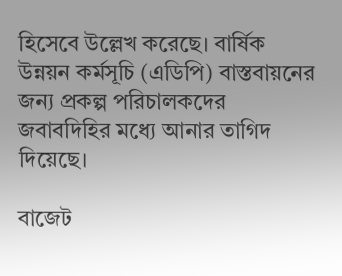হিসেবে উল্লেখ করেছে। বার্ষিক উন্নয়ন কর্মসূচি (এডিপি) বাস্তবায়নের জন্য প্রকল্প পরিচালকদের জবাবদিহির মধ্যে আনার তাগিদ দিয়েছে।

বাজেট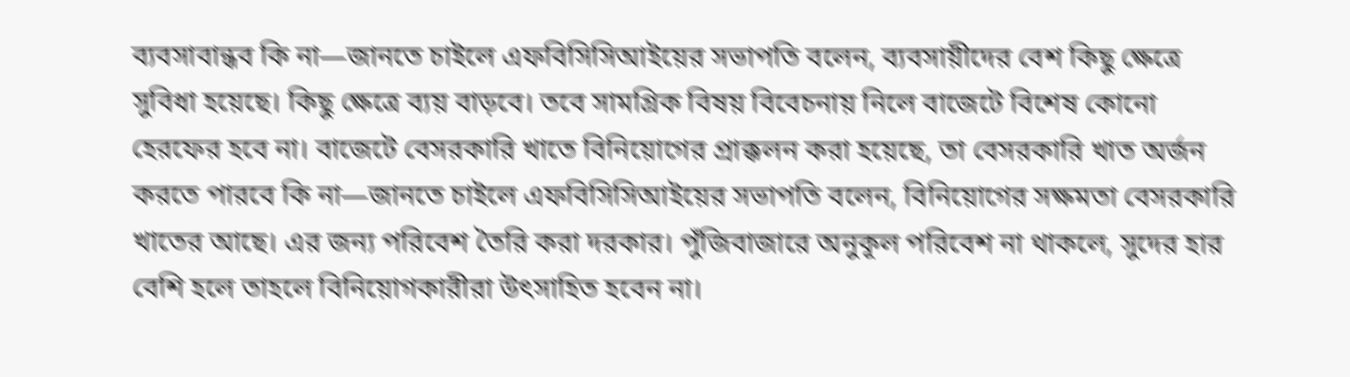ব্যবসাবান্ধব কি না—জানতে চাইলে এফবিসিসিআইয়ের সভাপতি বলেন, ব্যবসায়ীদের বেশ কিছু ক্ষেত্রে সুবিধা হয়েছে। কিছু ক্ষেত্রে ব্যয় বাড়বে। তবে সামগ্রিক বিষয় বিবেচনায় নিলে বাজেটে বিশেষ কোনো হেরফের হবে না। বাজেটে বেসরকারি খাতে বিনিয়োগের প্রাক্কলন করা হয়েছে, তা বেসরকারি খাত অর্জন করতে পারবে কি না—জানতে চাইলে এফবিসিসিআইয়ের সভাপতি বলেন, বিনিয়োগের সক্ষমতা বেসরকারি খাতের আছে। এর জন্য পরিবেশ তৈরি করা দরকার। পুঁজিবাজারে অনুকূল পরিবেশ না থাকলে, সুদের হার বেশি হলে তাহলে বিনিয়োগকারীরা উৎসাহিত হবেন না।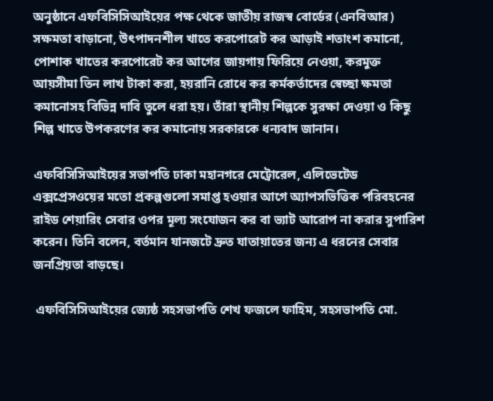অনুষ্ঠানে এফবিসিসিআইয়ের পক্ষ থেকে জাতীয় রাজস্ব বোর্ডের (এনবিআর) সক্ষমতা বাড়ানো, উৎপাদনশীল খাতে করপোরেট কর আড়াই শতাংশ কমানো, পোশাক খাতের করপোরেট কর আগের জায়গায় ফিরিয়ে নেওয়া, করমুক্ত আয়সীমা তিন লাখ টাকা করা, হয়রানি রোধে কর কর্মকর্তাদের স্বেচ্ছা ক্ষমতা কমানোসহ বিভিন্ন দাবি তুলে ধরা হয়। তাঁরা স্থানীয় শিল্পকে সুরক্ষা দেওয়া ও কিছু শিল্প খাতে উপকরণের কর কমানোয় সরকারকে ধন্যবাদ জানান।

এফবিসিসিআইয়ের সভাপতি ঢাকা মহানগরে মেট্রোরেল, এলিভেটেড এক্সপ্রেসওয়ের মতো প্রকল্পগুলো সমাপ্ত হওয়ার আগে অ্যাপসভিত্তিক পরিবহনের রাইড শেয়ারিং সেবার ওপর মূল্য সংযোজন কর বা ভ্যাট আরোপ না করার সুপারিশ করেন। তিনি বলেন, বর্তমান যানজটে দ্রুত যাতায়াতের জন্য এ ধরনের সেবার জনপ্রিয়তা বাড়ছে।

 এফবিসিসিআইয়ের জ্যেষ্ঠ সহসভাপতি শেখ ফজলে ফাহিম, সহসভাপতি মো.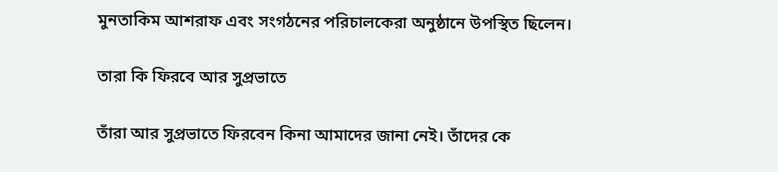মুনতাকিম আশরাফ এবং সংগঠনের পরিচালকেরা অনুষ্ঠানে উপস্থিত ছিলেন।

তারা কি ফিরবে আর সুপ্রভাতে

তাঁরা আর সুপ্রভাতে ফিরবেন কিনা আমাদের জানা নেই। তাঁদের কে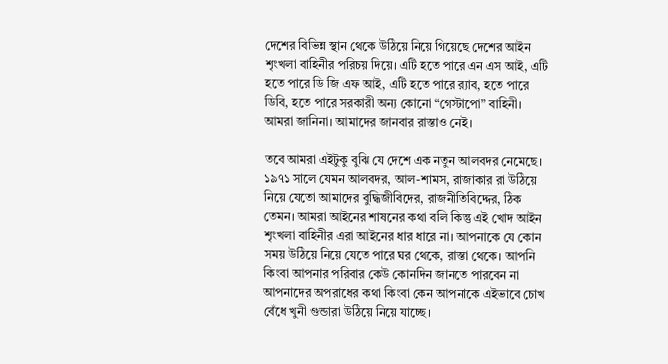দেশের বিভিন্ন স্থান থেকে উঠিয়ে নিয়ে গিয়েছে দেশের আইন শৃংখলা বাহিনীর পরিচয় দিয়ে। এটি হতে পারে এন এস আই, এটি হতে পারে ডি জি এফ আই, এটি হতে পারে র‍্যাব, হতে পারে ডিবি, হতে পারে সরকারী অন্য কোনো “গেস্টাপো” বাহিনী। আমরা জানিনা। আমাদের জানবার রাস্তাও নেই।

তবে আমরা এইটুকু বুঝি যে দেশে এক নতুন আলবদর নেমেছে। ১৯৭১ সালে যেমন আলবদর, আল-শামস, রাজাকার রা উঠিয়ে নিয়ে যেতো আমাদের বুদ্ধিজীবিদের, রাজনীতিবিদ্দের, ঠিক তেমন। আমরা আইনের শাষনের কথা বলি কিন্তু এই খোদ আইন শৃংখলা বাহিনীর এরা আইনের ধার ধারে না। আপনাকে যে কোন সময় উঠিয়ে নিয়ে যেতে পারে ঘর থেকে, রাস্তা থেকে। আপনি কিংবা আপনার পরিবার কেউ কোনদিন জানতে পারবেন না আপনাদের অপরাধের কথা কিংবা কেন আপনাকে এইভাবে চোখ বেঁধে খুনী গুন্ডারা উঠিয়ে নিয়ে যাচ্ছে।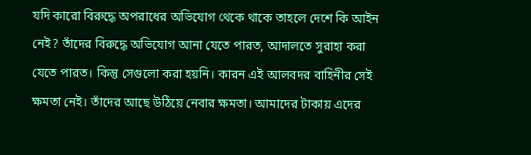যদি কারো বিরুদ্ধে অপরাধের অভিযোগ থেকে থাকে তাহলে দেশে কি আইন নেই? তাঁদের বিরুদ্ধে অভিযোগ আনা যেতে পারত, আদালতে সুরাহা করা যেতে পারত। কিন্তু সেগুলো করা হয়নি। কারন এই আলবদর বাহিনীর সেই ক্ষমতা নেই। তাঁদের আছে উঠিয়ে নেবার ক্ষমতা। আমাদের টাকায় এদের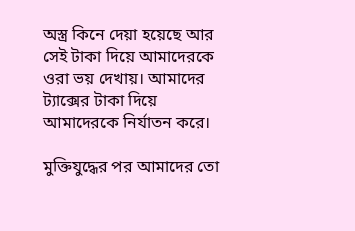অস্ত্র কিনে দেয়া হয়েছে আর সেই টাকা দিয়ে আমাদেরকে ওরা ভয় দেখায়। আমাদের ট্যাক্সের টাকা দিয়ে আমাদেরকে নির্যাতন করে।

মুক্তিযুদ্ধের পর আমাদের তো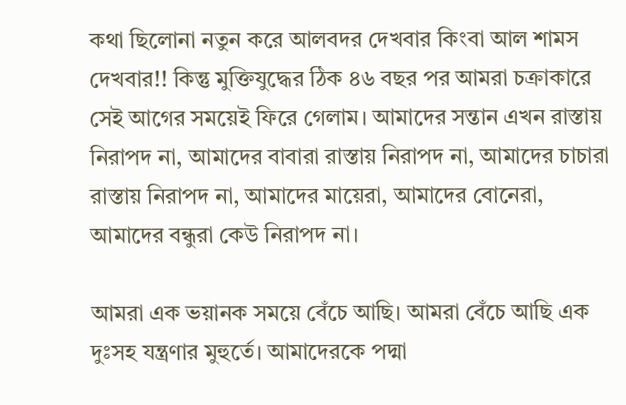কথা ছিলোনা নতুন করে আলবদর দেখবার কিংবা আল শামস দেখবার!! কিন্তু মুক্তিযুদ্ধের ঠিক ৪৬ বছর পর আমরা চক্রাকারে সেই আগের সময়েই ফিরে গেলাম। আমাদের সন্তান এখন রাস্তায় নিরাপদ না, আমাদের বাবারা রাস্তায় নিরাপদ না, আমাদের চাচারা রাস্তায় নিরাপদ না, আমাদের মায়েরা, আমাদের বোনেরা, আমাদের বন্ধুরা কেউ নিরাপদ না।

আমরা এক ভয়ানক সময়ে বেঁচে আছি। আমরা বেঁচে আছি এক দুঃসহ যন্ত্রণার মুহুর্তে। আমাদেরকে পদ্মা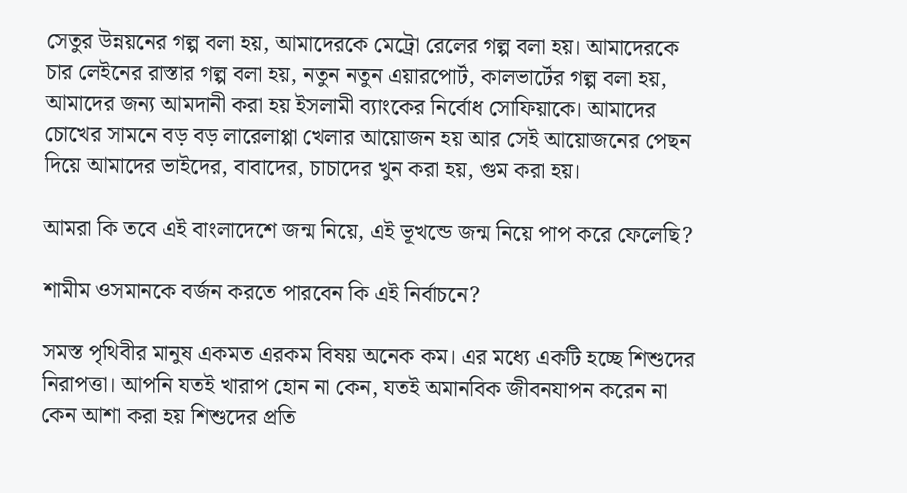সেতুর উন্নয়নের গল্প বলা হয়, আমাদেরকে মেট্রো রেলের গল্প বলা হয়। আমাদেরকে চার লেইনের রাস্তার গল্প বলা হয়, নতুন নতুন এয়ারপোর্ট, কালভার্টের গল্প বলা হয়, আমাদের জন্য আমদানী করা হয় ইসলামী ব্যাংকের নির্বোধ সোফিয়াকে। আমাদের চোখের সামনে বড় বড় লারেলাপ্পা খেলার আয়োজন হয় আর সেই আয়োজনের পেছন দিয়ে আমাদের ভাইদের, বাবাদের, চাচাদের খুন করা হয়, গুম করা হয়।

আমরা কি তবে এই বাংলাদেশে জন্ম নিয়ে, এই ভূখন্ডে জন্ম নিয়ে পাপ করে ফেলেছি?

শামীম ওসমানকে বর্জন করতে পারবেন কি এই নির্বাচনে?

সমস্ত পৃথিবীর মানুষ একমত এরকম বিষয় অনেক কম। এর মধ্যে একটি হচ্ছে শিশুদের নিরাপত্তা। আপনি যতই খারাপ হোন না কেন, যতই অমানবিক জীবনযাপন করেন না কেন আশা করা হয় শিশুদের প্রতি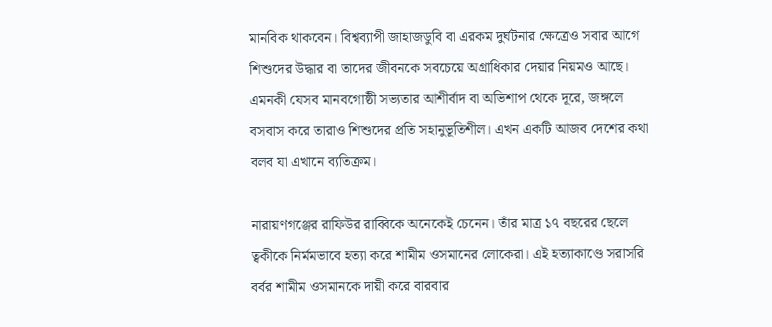মানবিক থাকবেন। বিশ্বব্যাপী জাহাজডুবি বা এরকম দুর্ঘটনার ক্ষেত্রেও সবার আগে শিশুদের উদ্ধার বা তাদের জীবনকে সবচেয়ে অগ্রাধিকার দেয়ার নিয়মও আছে। এমনকী যেসব মানবগোষ্ঠী সভ্যতার আশীর্বাদ বা অভিশাপ থেকে দূরে, জঙ্গলে বসবাস করে তারাও শিশুদের প্রতি সহানুভূতিশীল। এখন একটি আজব দেশের কথা বলব যা এখানে ব্যতিক্রম।

নারায়ণগঞ্জের রাফিউর রাব্বিকে অনেকেই চেনেন। তাঁর মাত্র ১৭ বছরের ছেলে ত্বকীকে নির্মমভাবে হত্যা করে শামীম ওসমানের লোকেরা। এই হত্যাকাণ্ডে সরাসরি বর্বর শামীম ওসমানকে দায়ী করে বারবার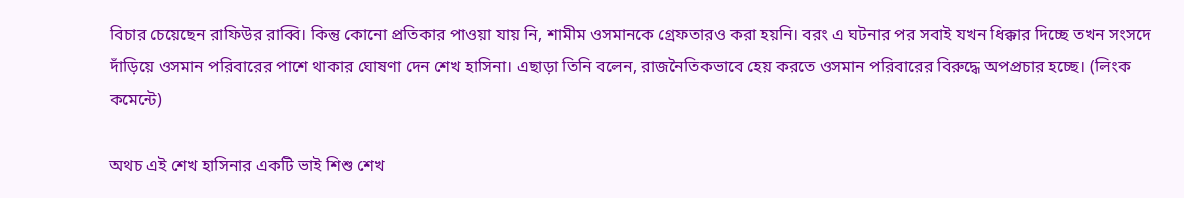বিচার চেয়েছেন রাফিউর রাব্বি। কিন্তু কোনো প্রতিকার পাওয়া যায় নি, শামীম ওসমানকে গ্রেফতারও করা হয়নি। বরং এ ঘটনার পর সবাই যখন ধিক্কার দিচ্ছে তখন সংসদে দাঁড়িয়ে ওসমান পরিবারের পাশে থাকার ঘোষণা দেন শেখ হাসিনা। এছাড়া তিনি বলেন, রাজনৈতিকভাবে হেয় করতে ওসমান পরিবারের বিরুদ্ধে অপপ্রচার হচ্ছে। (লিংক কমেন্টে)

অথচ এই শেখ হাসিনার একটি ভাই শিশু শেখ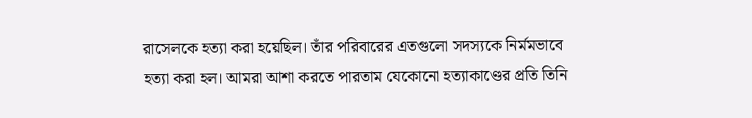রাসেলকে হত্যা করা হয়েছিল। তাঁর পরিবারের এতগুলো সদস্যকে নির্মমভাবে হত্যা করা হল। আমরা আশা করতে পারতাম যেকোনো হত্যাকাণ্ডের প্রতি তিনি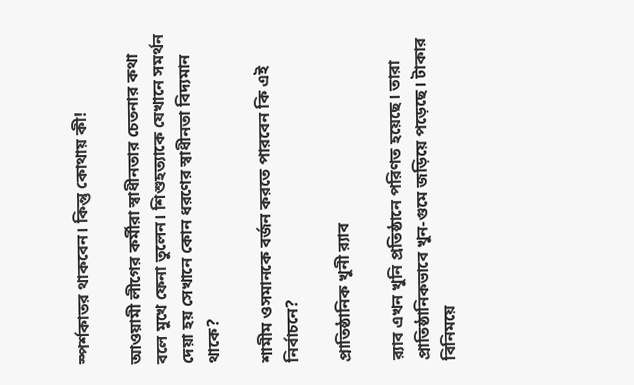স্পর্শকাতর থাকবেন। কিন্তু কোথায় কী!

আওয়ামী লীগের কর্মীরা স্বাধীনতার চেতনার কথা বলে মুখে ফেনা তুলেন। শিশুহত্যাকে যেখানে সমর্থন দেয়া হয় সেখানে কোন ধরণের স্বাধীনতা বিদ্যমান থাকে?

শামীম ওসমানকে বর্জন করতে পারবেন কি এই নির্বাচনে?

প্রাতিষ্ঠানিক খুনী র‍্যাব

র‌্যাব এখন খুনি প্রতিষ্ঠানে পরিণত হয়েছে। তারা প্রাতিষ্ঠানিকভাবে খুন-গুমে জড়িয়ে পড়েছে। টাকার বিনিময়ে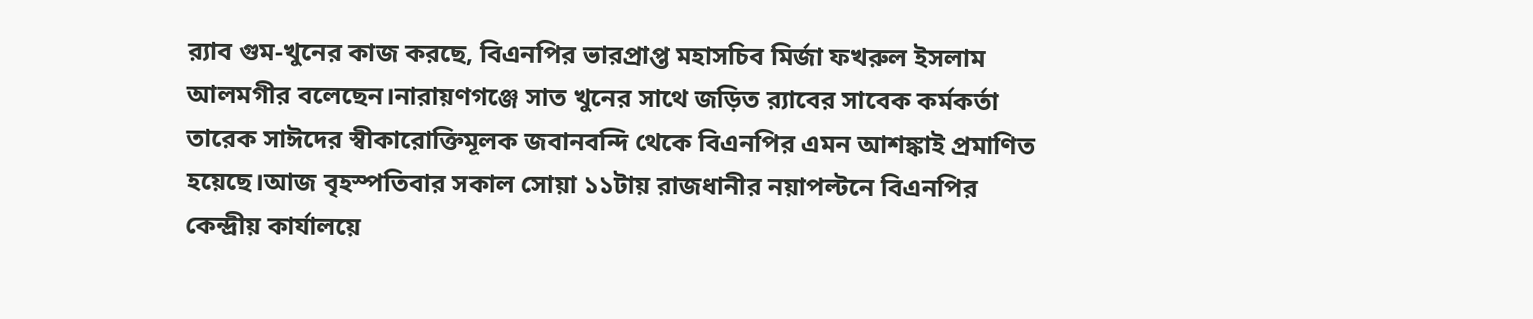র‌্যাব গুম-খুনের কাজ করছে, বিএনপির ভারপ্রাপ্ত মহাসচিব মির্জা ফখরুল ইসলাম আলমগীর বলেছেন।নারায়ণগঞ্জে সাত খুনের সাথে জড়িত র‌্যাবের সাবেক কর্মকর্তা তারেক সাঈদের স্বীকারোক্তিমূলক জবানবন্দি থেকে বিএনপির এমন আশঙ্কাই প্রমাণিত হয়েছে।আজ বৃহস্পতিবার সকাল সোয়া ১১টায় রাজধানীর নয়াপল্টনে বিএনপির কেন্দ্রীয় কার্যালয়ে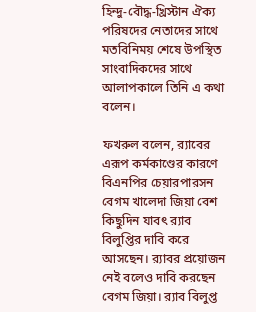হিন্দু-বৌদ্ধ-খ্রিস্টান ঐক্য পরিষদের নেতাদের সাথে মতবিনিময় শেষে উপস্থিত সাংবাদিকদের সাথে আলাপকালে তিনি এ কথা বলেন।

ফখরুল বলেন, র‌্যাবের এরূপ কর্মকাণ্ডের কারণে বিএনপির চেয়ারপারসন বেগম খালেদা জিয়া বেশ কিছুদিন যাবৎ র‌্যাব বিলুপ্তির দাবি করে আসছেন। র‌্যাবর প্রয়োজন নেই বলেও দাবি করছেন বেগম জিয়া। র‌্যাব বিলুপ্ত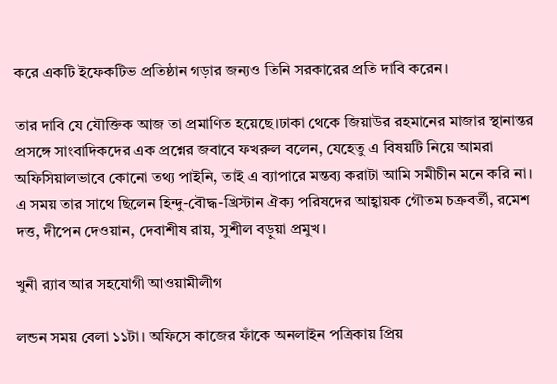করে একটি ইফেকটিভ প্রতিষ্ঠান গড়ার জন্যও তিনি সরকারের প্রতি দাবি করেন।

তার দাবি যে যৌক্তিক আজ তা প্রমাণিত হয়েছে।ঢাকা থেকে জিয়াউর রহমানের মাজার স্থানান্তর প্রসঙ্গে সাংবাদিকদের এক প্রশ্নের জবাবে ফখরুল বলেন, যেহেতু এ বিষয়টি নিয়ে আমরা অফিসিয়ালভাবে কোনো তথ্য পাইনি, তাই এ ব্যাপারে মন্তব্য করাটা আমি সমীচীন মনে করি না। এ সময় তার সাথে ছিলেন হিন্দু-বৌদ্ধ-খ্রিস্টান ঐক্য পরিষদের আহ্বায়ক গৌতম চক্রবর্তী, রমেশ দত্ত, দীপেন দেওয়ান, দেবাশীষ রায়, সুশীল বড়ুয়া প্রমুখ।

খুনী র‍্যাব আর সহযোগী আওয়ামীলীগ

লন্ডন সময় বেলা ১১টা। অফিসে কাজের ফাঁকে অনলাইন পত্রিকায় প্রিয়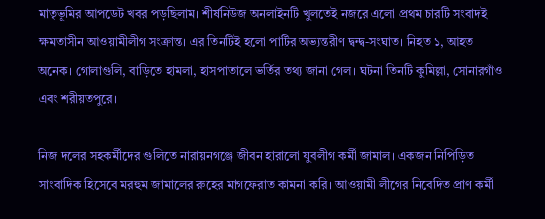মাতৃভূমির আপডেট খবর পড়ছিলাম। শীর্ষনিউজ অনলাইনটি খুলতেই নজরে এলো প্রথম চারটি সংবাদই ক্ষমতাসীন আওয়ামীলীগ সংক্রান্ত। এর তিনটিই হলো পার্টির অভ্যন্তরীণ দ্বন্দ্ব-সংঘাত। নিহত ১, আহত অনেক। গোলাগুলি, বাড়িতে হামলা, হাসপাতালে ভর্তির তথ্য জানা গেল। ঘটনা তিনটি কুমিল্লা, সোনারগাঁও এবং শরীয়তপুরে।

নিজ দলের সহকর্মীদের গুলিতে নারায়নগঞ্জে জীবন হারালো যুবলীগ কর্মী জামাল। একজন নিপিড়িত সাংবাদিক হিসেবে মরহুম জামালের রুহের মাগফেরাত কামনা করি। আওয়ামী লীগের নিবেদিত প্রাণ কর্মী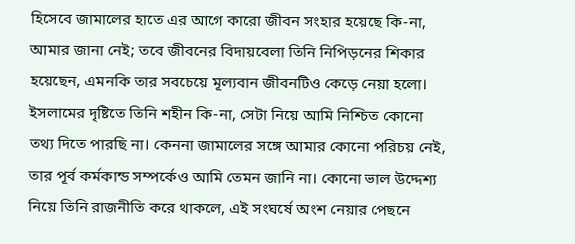হিসেবে জামালের হাতে এর আগে কারো জীবন সংহার হয়েছে কি-না, আমার জানা নেই; তবে জীবনের বিদায়বেলা তিনি নিপিড়নের শিকার হয়েছেন, এমনকি তার সবচেয়ে মূল্যবান জীবনটিও কেড়ে নেয়া হলো। ইসলামের দৃষ্টিতে তিনি শহীন কি-না, সেটা নিয়ে আমি নিশ্চিত কোনো তথ্য দিতে পারছি না। কেননা জামালের সঙ্গে আমার কোনো পরিচয় নেই, তার পূর্ব কর্মকান্ড সম্পর্কেও আমি তেমন জানি না। কোনো ভাল উদ্দেশ্য নিয়ে তিনি রাজনীতি করে থাকলে, এই সংঘর্ষে অংশ নেয়ার পেছনে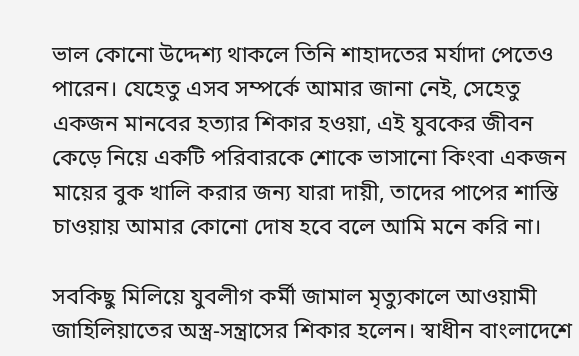ভাল কোনো উদ্দেশ্য থাকলে তিনি শাহাদতের মর্যাদা পেতেও পারেন। যেহেতু এসব সম্পর্কে আমার জানা নেই, সেহেতু একজন মানবের হত্যার শিকার হওয়া, এই যুবকের জীবন কেড়ে নিয়ে একটি পরিবারকে শোকে ভাসানো কিংবা একজন মায়ের বুক খালি করার জন্য যারা দায়ী, তাদের পাপের শাস্তি চাওয়ায় আমার কোনো দোষ হবে বলে আমি মনে করি না।

সবকিছু মিলিয়ে যুবলীগ কর্মী জামাল মৃত্যুকালে আওয়ামী জাহিলিয়াতের অস্ত্র-সন্ত্রাসের শিকার হলেন। স্বাধীন বাংলাদেশে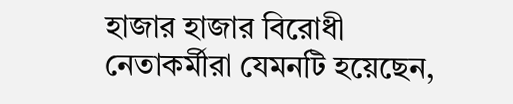হাজার হাজার বিরোধী নেতাকর্মীরা যেমনটি হয়েছেন,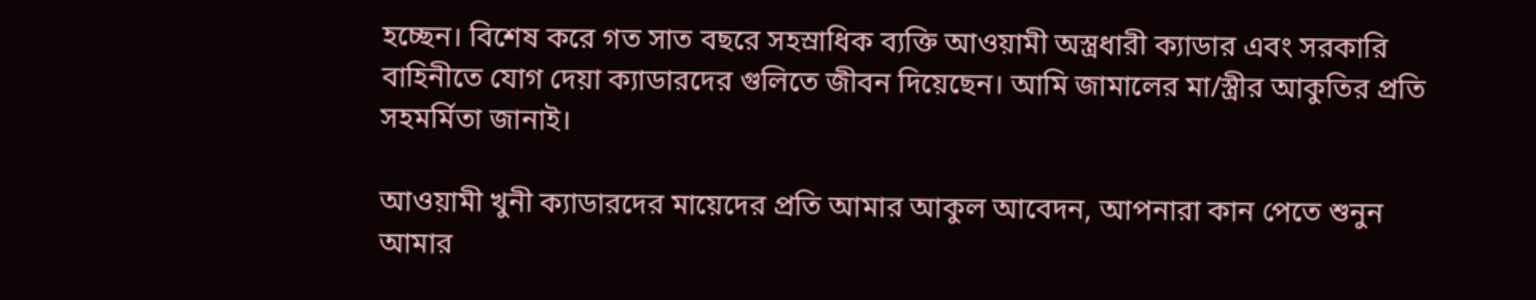হচ্ছেন। বিশেষ করে গত সাত বছরে সহস্রাধিক ব্যক্তি আওয়ামী অস্ত্রধারী ক্যাডার এবং সরকারি বাহিনীতে যোগ দেয়া ক্যাডারদের গুলিতে জীবন দিয়েছেন। আমি জামালের মা/স্ত্রীর আকুতির প্রতি সহমর্মিতা জানাই।

আওয়ামী খুনী ক্যাডারদের মায়েদের প্রতি আমার আকুল আবেদন, আপনারা কান পেতে শুনুন আমার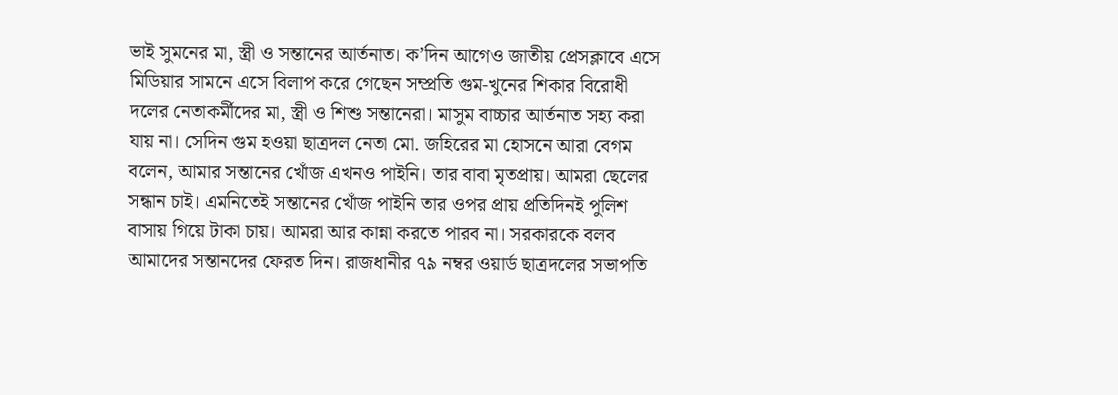ভাই সুমনের মা, স্ত্রী ও সন্তানের আর্তনাত। ক’দিন আগেও জাতীয় প্রেসক্লাবে এসে মিডিয়ার সামনে এসে বিলাপ করে গেছেন সম্প্রতি গুম-খুনের শিকার বিরোধী দলের নেতাকর্মীদের মা, স্ত্রী ও শিশু সন্তানেরা। মাসুম বাচ্চার আর্তনাত সহ্য করা যায় না। সেদিন গুম হওয়া ছাত্রদল নেতা মো. জহিরের মা হোসনে আরা বেগম বলেন, আমার সন্তানের খোঁজ এখনও পাইনি। তার বাবা মৃতপ্রায়। আমরা ছেলের সন্ধান চাই। এমনিতেই সন্তানের খোঁজ পাইনি তার ওপর প্রায় প্রতিদিনই পুলিশ বাসায় গিয়ে টাকা চায়। আমরা আর কান্না করতে পারব না। সরকারকে বলব আমাদের সন্তানদের ফেরত দিন। রাজধানীর ৭৯ নম্বর ওয়ার্ড ছাত্রদলের সভাপতি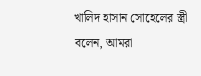খালিদ হাসান সোহেলের স্ত্রী বলেন, আমরা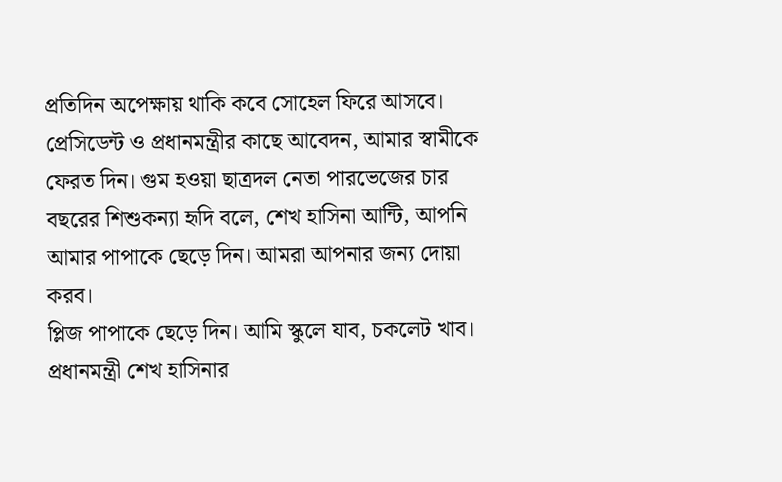প্রতিদিন অপেক্ষায় থাকি কবে সোহেল ফিরে আসবে। প্রেসিডেন্ট ও প্রধানমন্ত্রীর কাছে আবেদন, আমার স্বামীকে ফেরত দিন। গুম হওয়া ছাত্রদল নেতা পারভেজের চার বছরের শিশুকন্যা হৃদি বলে, শেখ হাসিনা আন্টি, আপনি আমার পাপাকে ছেড়ে দিন। আমরা আপনার জন্য দোয়া করব।
প্লিজ পাপাকে ছেড়ে দিন। আমি স্কুলে যাব, চকলেট খাব। প্রধানমন্ত্রী শেখ হাসিনার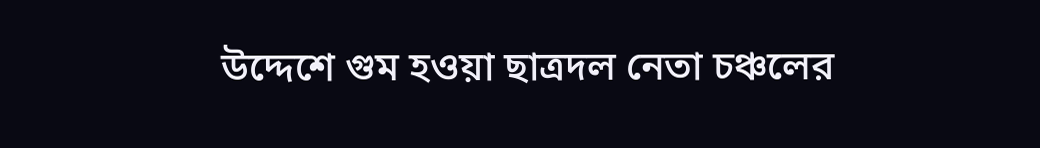উদ্দেশে গুম হওয়া ছাত্রদল নেতা চঞ্চলের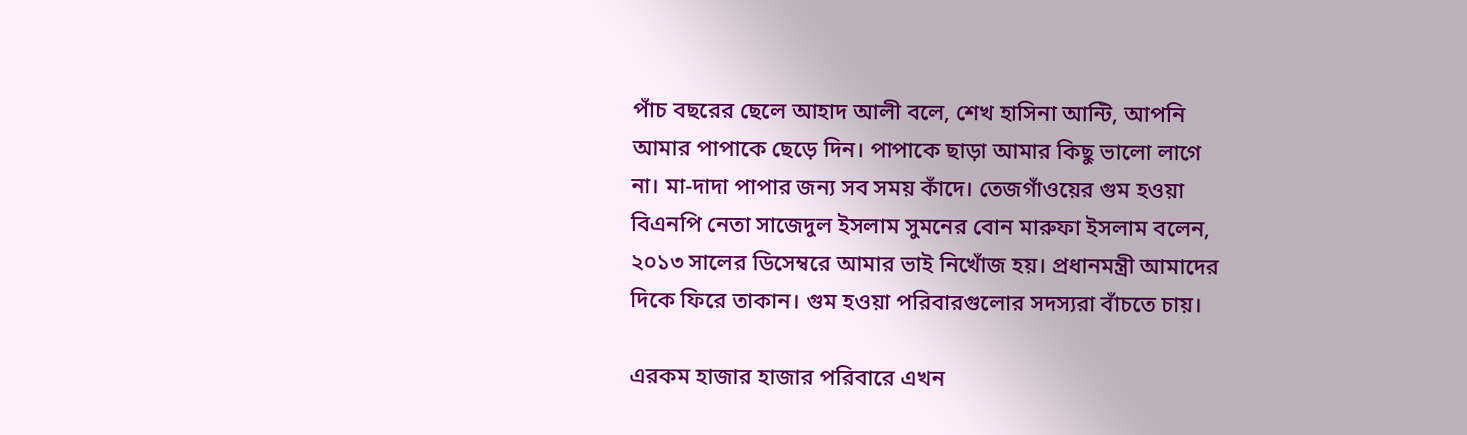পাঁচ বছরের ছেলে আহাদ আলী বলে, শেখ হাসিনা আন্টি, আপনি আমার পাপাকে ছেড়ে দিন। পাপাকে ছাড়া আমার কিছু ভালো লাগে না। মা-দাদা পাপার জন্য সব সময় কাঁদে। তেজগাঁওয়ের গুম হওয়া বিএনপি নেতা সাজেদুল ইসলাম সুমনের বোন মারুফা ইসলাম বলেন, ২০১৩ সালের ডিসেম্বরে আমার ভাই নিখোঁজ হয়। প্রধানমন্ত্রী আমাদের দিকে ফিরে তাকান। গুম হওয়া পরিবারগুলোর সদস্যরা বাঁচতে চায়।

এরকম হাজার হাজার পরিবারে এখন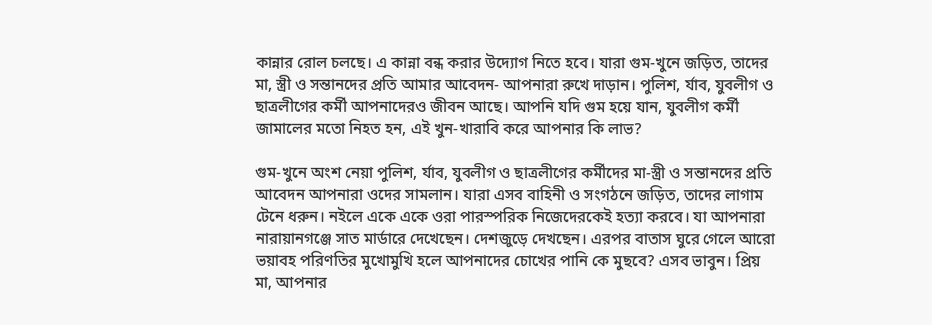কান্নার রোল চলছে। এ কান্না বন্ধ করার উদ্যোগ নিতে হবে। যারা গুম-খুনে জড়িত, তাদের মা, স্ত্রী ও সন্তানদের প্রতি আমার আবেদন- আপনারা রুখে দাড়ান। পুলিশ, র্যাব, যুবলীগ ও ছাত্রলীগের কর্মী আপনাদেরও জীবন আছে। আপনি যদি গুম হয়ে যান, যুবলীগ কর্মী জামালের মতো নিহত হন, এই খুন-খারাবি করে আপনার কি লাভ?

গুম-খুনে অংশ নেয়া পুলিশ, র্যাব, যুবলীগ ও ছাত্রলীগের কর্মীদের মা-স্ত্রী ও সন্তানদের প্রতি আবেদন আপনারা ওদের সামলান। যারা এসব বাহিনী ও সংগঠনে জড়িত, তাদের লাগাম টেনে ধরুন। নইলে একে একে ওরা পারস্পরিক নিজেদেরকেই হত্যা করবে। যা আপনারা নারায়ানগঞ্জে সাত মার্ডারে দেখেছেন। দেশজুড়ে দেখছেন। এরপর বাতাস ঘুরে গেলে আরো ভয়াবহ পরিণতির মুখোমুখি হলে আপনাদের চোখের পানি কে মুছবে? এসব ভাবুন। প্রিয় মা, আপনার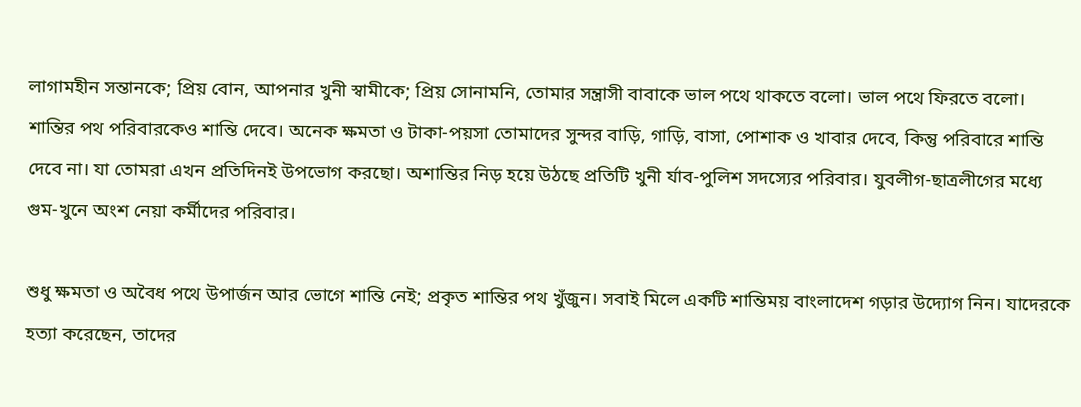লাগামহীন সন্তানকে; প্রিয় বোন, আপনার খুনী স্বামীকে; প্রিয় সোনামনি, তোমার সন্ত্রাসী বাবাকে ভাল পথে থাকতে বলো। ভাল পথে ফিরতে বলো। শান্তির পথ পরিবারকেও শান্তি দেবে। অনেক ক্ষমতা ও টাকা-পয়সা তোমাদের সুন্দর বাড়ি, গাড়ি, বাসা, পোশাক ও খাবার দেবে, কিন্তু পরিবারে শান্তি দেবে না। যা তোমরা এখন প্রতিদিনই উপভোগ করছো। অশান্তির নিড় হয়ে উঠছে প্রতিটি খুনী র্যাব-পুলিশ সদস্যের পরিবার। যুবলীগ-ছাত্রলীগের মধ্যে গুম-খুনে অংশ নেয়া কর্মীদের পরিবার।

শুধু ক্ষমতা ও অবৈধ পথে উপার্জন আর ভোগে শান্তি নেই; প্রকৃত শান্তির পথ খুঁজুন। সবাই মিলে একটি শান্তিময় বাংলাদেশ গড়ার উদ্যোগ নিন। যাদেরকে হত্যা করেছেন, তাদের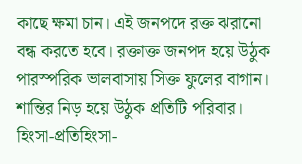কাছে ক্ষমা চান। এই জনপদে রক্ত ঝরানো বন্ধ করতে হবে। রক্তাক্ত জনপদ হয়ে উঠুক পারস্পরিক ভালবাসায় সিক্ত ফুলের বাগান। শান্তির নিড় হয়ে উঠুক প্রতিটি পরিবার। হিংসা-প্রতিহিংসা-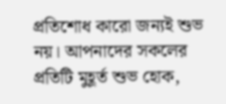প্রতিশোধ কারো জন্যই শুভ নয়। আপনাদের সকলের প্রতিটি মুহূর্ত শুভ হোক,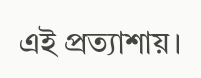এই প্রত্যাশায়।